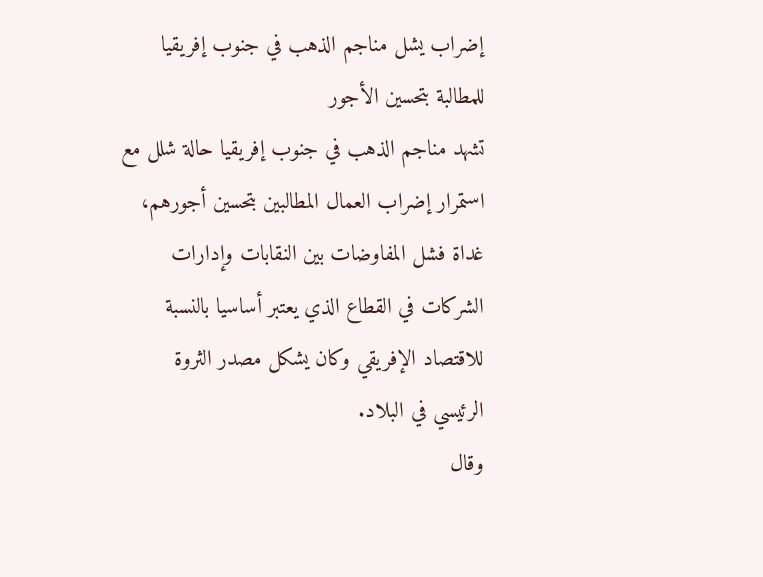إضراب يشل مناجم الذهب في جنوب إفريقيا للمطالبة بتحسين الأجور
تشهد مناجم الذهب في جنوب إفريقيا حالة شلل مع استمرار إضراب العمال المطالبين بتحسين أجورهم، غداة فشل المفاوضات بين النقابات وإدارات الشركات في القطاع الذي يعتبر أساسيا بالنسبة للاقتصاد الإفريقي وكان يشكل مصدر الثروة الرئيسي في البلاد.
وقال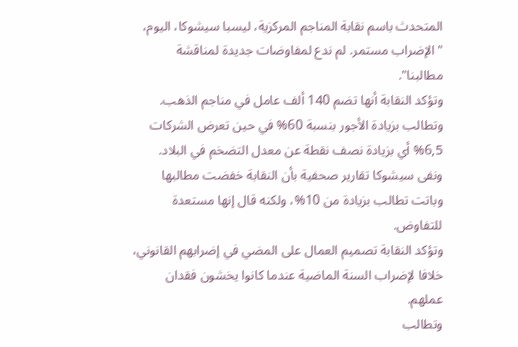المتحدث باسم نقابة المناجم المركزية، ليسبا سيشوكا، اليوم، "الإضراب مستمر. لم ندع لمفاوضات جديدة لمناقشة مطالبنا".
وتؤكد النقابة أنها تضم 140 ألف عامل في مناجم الذهب.
وتطالب بزيادة الأجور بنسبة 60% في حين تعرض الشركات 6,5% أي بزيادة نصف نقطة عن معدل التضخم في البلاد.
ونفى سيشوكا تقارير صحفية بأن النقابة خفضت مطالبها وباتت تطالب بزيادة من 10%، ولكنه قال إنها مستعدة للتفاوض.
وتؤكد النقابة تصميم العمال على المضي في إضرابهم القانوني، خلافا لإضراب السنة الماضية عندما كانوا يخشون فقدان عملهم.
وتطالب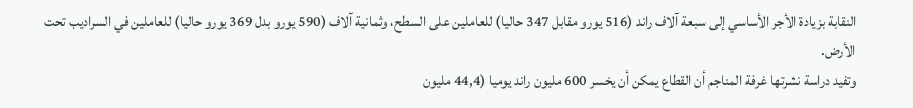النقابة بزيادة الأجر الأساسي إلى سبعة آلاف راند (516 يورو مقابل 347 حاليا) للعاملين على السطح، وثمانية آلاف (590 يورو بدل 369 يورو حاليا) للعاملين في السراديب تحت الأرض.
وتفيد دراسة نشرتها غرفة المناجم أن القطاع يمكن أن يخسر 600 مليون راند يوميا (44,4 مليون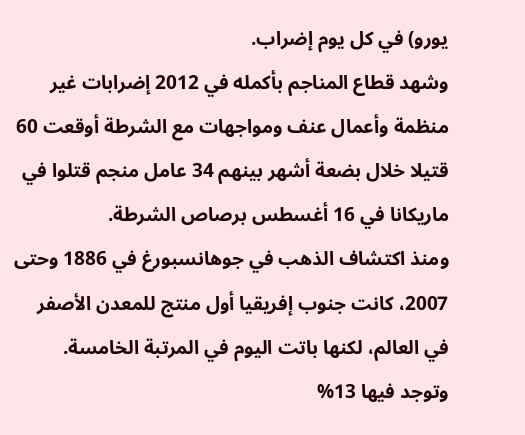يورو) في كل يوم إضراب.
وشهد قطاع المناجم بأكمله في 2012 إضرابات غير منظمة وأعمال عنف ومواجهات مع الشرطة أوقعت 60 قتيلا خلال بضعة أشهر بينهم 34 عامل منجم قتلوا في ماريكانا في 16 أغسطس برصاص الشرطة.
ومنذ اكتشاف الذهب في جوهانسبورغ في 1886 وحتى 2007، كانت جنوب إفريقيا أول منتج للمعدن الأصفر في العالم، لكنها باتت اليوم في المرتبة الخامسة. وتوجد فيها 13%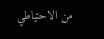من الاحتياطي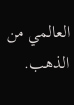العالمي من الذهب.